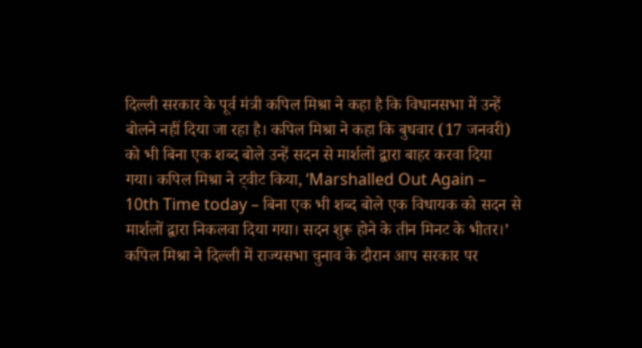दिल्ली सरकार के पूर्व मंत्री कपिल मिश्रा ने कहा है कि विधानसभा में उन्हें बोलने नहीं दिया जा रहा है। कपिल मिश्रा ने कहा कि बुधवार (17 जनवरी) को भी बिना एक शब्द बोले उन्हें सदन से मार्शलों द्वारा बाहर करवा दिया गया। कपिल मिश्रा ने ट्वीट किया, ‘Marshalled Out Again – 10th Time today – बिना एक भी शब्द बोले एक विधायक को सदन से मार्शलों द्वारा निकलवा दिया गया। सदन शुरू होने के तीन मिनट के भीतर।’ कपिल मिश्रा ने दिल्ली में राज्यसभा चुनाव के दौरान आप सरकार पर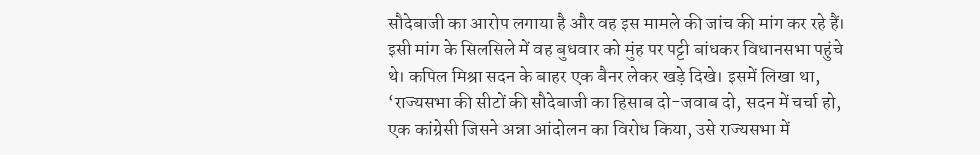सौदेबाजी का आरोप लगाया है और वह इस मामले की जांच की मांग कर रहे हैं। इसी मांग के सिलसिले में वह बुधवार को मुंह पर पट्टी बांधकर विधानसभा पहुंचे थे। कपिल मिश्रा सदन के बाहर एक बैनर लेकर खड़े दिखे। इसमें लिखा था, ‘राज्यसभा की सीटों की सौदेबाजी का हिसाब दो-जवाब दो, सदन में चर्चा हो, एक कांग्रेसी जिसने अन्ना आंदोलन का विरोध किया, उसे राज्यसभा में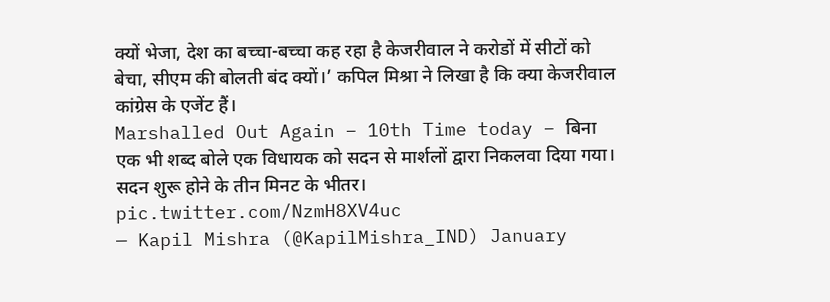क्यों भेजा, देश का बच्चा-बच्चा कह रहा है केजरीवाल ने करोडों में सीटों को बेचा, सीएम की बोलती बंद क्यों।’ कपिल मिश्रा ने लिखा है कि क्या केजरीवाल कांग्रेस के एजेंट हैं।
Marshalled Out Again – 10th Time today – बिना एक भी शब्द बोले एक विधायक को सदन से मार्शलों द्वारा निकलवा दिया गया। सदन शुरू होने के तीन मिनट के भीतर। pic.twitter.com/NzmH8XV4uc
— Kapil Mishra (@KapilMishra_IND) January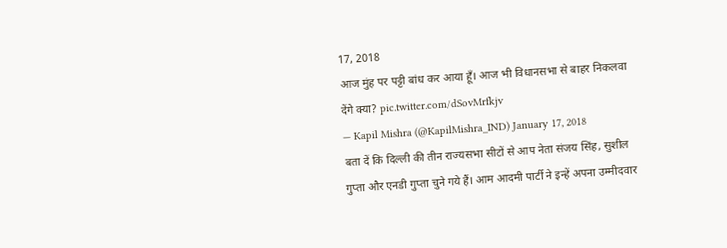17, 2018
आज मुंह पर पट्टी बांध कर आया हूँ। आज भी विधानसभा से बाहर निकलवा देंगे क्या? pic.twitter.com/dSovMrfkjv
— Kapil Mishra (@KapilMishra_IND) January 17, 2018
बता दें कि दिल्ली की तीन राज्यसभा सीटों से आप नेता संजय सिंह, सुशील गुप्ता और एनडी गुप्ता चुने गये हैं। आम आदमी पार्टी ने इन्हें अपना उम्मीदवार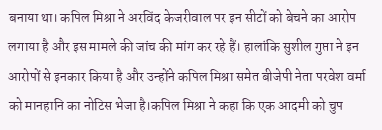बनाया था। कपिल मिश्रा ने अरविंद केजरीवाल पर इन सीटों को बेचने का आरोप लगाया है और इस मामले की जांच की मांग कर रहे हैं। हालांकि सुशील गुप्ता ने इन आरोपों से इनकार किया है और उन्होंने कपिल मिश्रा समेत बीजेपी नेता परवेश वर्मा को मानहानि का नोटिस भेजा है।कपिल मिश्रा ने कहा कि एक आदमी को चुप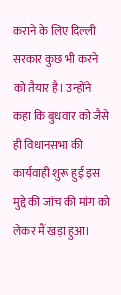कराने के लिए दिल्ली सरकार कुछ भी करने को तैयार है। उन्होंने कहा कि बुधवार को जैसे ही विधानसभा की कार्यवाही शुरू हुई इस मुद्दे की जांच की मांग को लेकर मैं खड़ा हुआ।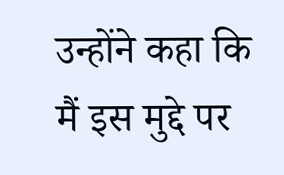उन्होंने कहा कि मैं इस मुद्दे पर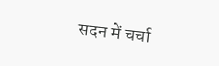सदन में चर्चा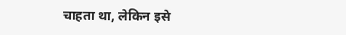चाहता था, लेकिन इसे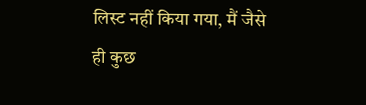लिस्ट नहीं किया गया, मैं जैसे ही कुछ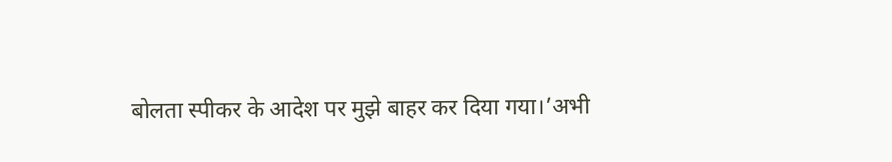बोलता स्पीकर के आदेश पर मुझे बाहर कर दिया गया।’अभी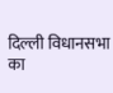दिल्ली विधानसभा का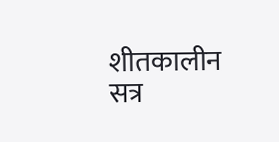शीतकालीन सत्र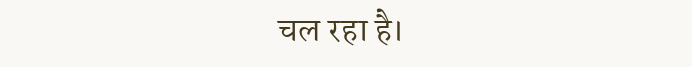चल रहा है।